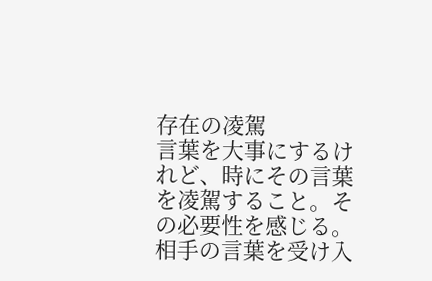存在の凌駕
言葉を大事にするけれど、時にその言葉を凌駕すること。その必要性を感じる。相手の言葉を受け入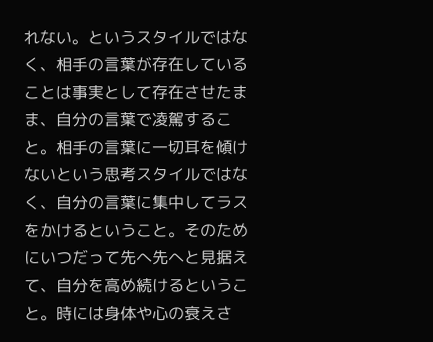れない。というスタイルではなく、相手の言葉が存在していることは事実として存在させたまま、自分の言葉で凌駕すること。相手の言葉に一切耳を傾けないという思考スタイルではなく、自分の言葉に集中してラスをかけるということ。そのためにいつだって先へ先へと見据えて、自分を高め続けるということ。時には身体や心の衰えさ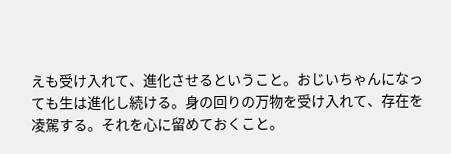えも受け入れて、進化させるということ。おじいちゃんになっても生は進化し続ける。身の回りの万物を受け入れて、存在を凌駕する。それを心に留めておくこと。